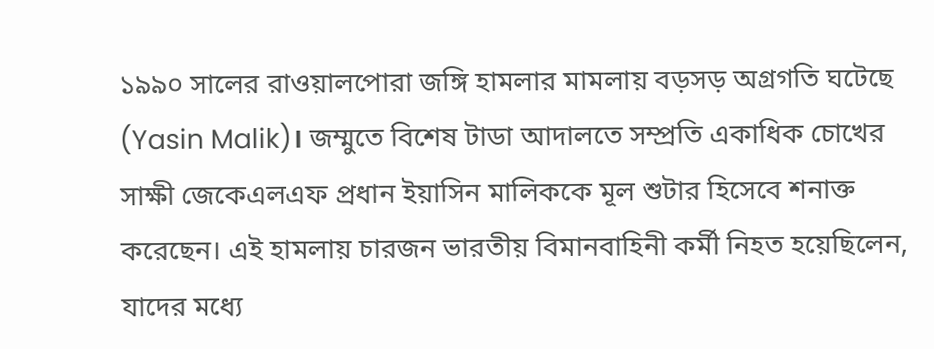১৯৯০ সালের রাওয়ালপোরা জঙ্গি হামলার মামলায় বড়সড় অগ্রগতি ঘটেছে (Yasin Malik)। জম্মুতে বিশেষ টাডা আদালতে সম্প্রতি একাধিক চোখের সাক্ষী জেকেএলএফ প্রধান ইয়াসিন মালিককে মূল শুটার হিসেবে শনাক্ত করেছেন। এই হামলায় চারজন ভারতীয় বিমানবাহিনী কর্মী নিহত হয়েছিলেন, যাদের মধ্যে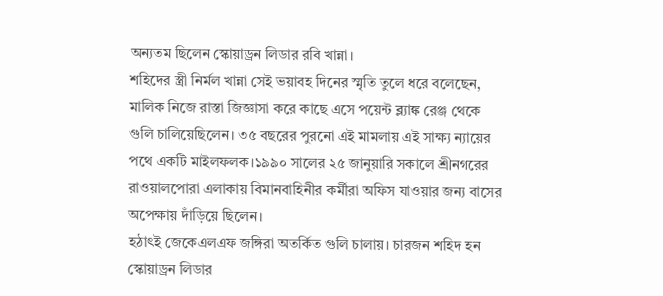অন্যতম ছিলেন স্কোয়াড্রন লিডার রবি খান্না।
শহিদের স্ত্রী নির্মল খান্না সেই ভয়াবহ দিনের স্মৃতি তুলে ধরে বলেছেন, মালিক নিজে রাস্তা জিজ্ঞাসা করে কাছে এসে পয়েন্ট ব্ল্যাঙ্ক রেঞ্জ থেকে গুলি চালিয়েছিলেন। ৩৫ বছরের পুরনো এই মামলায় এই সাক্ষ্য ন্যায়ের পথে একটি মাইলফলক।১৯৯০ সালের ২৫ জানুয়ারি সকালে শ্রীনগরের রাওয়ালপোরা এলাকায় বিমানবাহিনীর কর্মীরা অফিস যাওয়ার জন্য বাসের অপেক্ষায় দাঁড়িয়ে ছিলেন।
হঠাৎই জেকেএলএফ জঙ্গিরা অতর্কিত গুলি চালায়। চারজন শহিদ হন স্কোয়াড্রন লিডার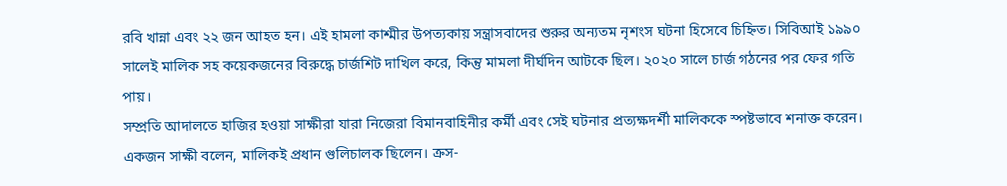রবি খান্না এবং ২২ জন আহত হন। এই হামলা কাশ্মীর উপত্যকায় সন্ত্রাসবাদের শুরুর অন্যতম নৃশংস ঘটনা হিসেবে চিহ্নিত। সিবিআই ১৯৯০ সালেই মালিক সহ কয়েকজনের বিরুদ্ধে চার্জশিট দাখিল করে, কিন্তু মামলা দীর্ঘদিন আটকে ছিল। ২০২০ সালে চার্জ গঠনের পর ফের গতি পায়।
সম্প্রতি আদালতে হাজির হওয়া সাক্ষীরা যারা নিজেরা বিমানবাহিনীর কর্মী এবং সেই ঘটনার প্রত্যক্ষদর্শী মালিককে স্পষ্টভাবে শনাক্ত করেন। একজন সাক্ষী বলেন, মালিকই প্রধান গুলিচালক ছিলেন। ক্রস-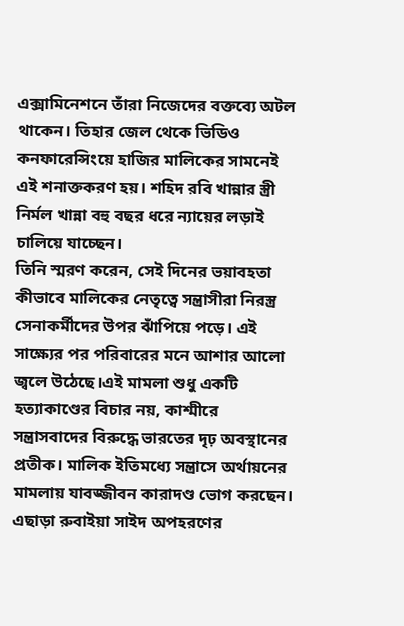এক্সামিনেশনে তাঁরা নিজেদের বক্তব্যে অটল থাকেন। তিহার জেল থেকে ভিডিও কনফারেন্সিংয়ে হাজির মালিকের সামনেই এই শনাক্তকরণ হয়। শহিদ রবি খান্নার স্ত্রী নির্মল খান্না বহু বছর ধরে ন্যায়ের লড়াই চালিয়ে যাচ্ছেন।
তিনি স্মরণ করেন, সেই দিনের ভয়াবহতা কীভাবে মালিকের নেতৃত্বে সন্ত্রাসীরা নিরস্ত্র সেনাকর্মীদের উপর ঝাঁপিয়ে পড়ে। এই সাক্ষ্যের পর পরিবারের মনে আশার আলো জ্বলে উঠেছে।এই মামলা শুধু একটি হত্যাকাণ্ডের বিচার নয়, কাশ্মীরে সন্ত্রাসবাদের বিরুদ্ধে ভারতের দৃঢ় অবস্থানের প্রতীক। মালিক ইতিমধ্যে সন্ত্রাসে অর্থায়নের মামলায় যাবজ্জীবন কারাদণ্ড ভোগ করছেন। এছাড়া রুবাইয়া সাইদ অপহরণের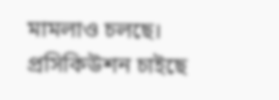মামলাও চলছে। প্রসিকিউশন চাইছে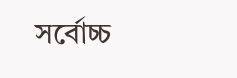সর্বোচ্চ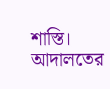শাস্তি। আদালতের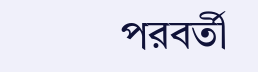পরবর্তী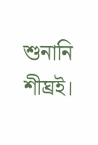শুনানি শীঘ্রই।